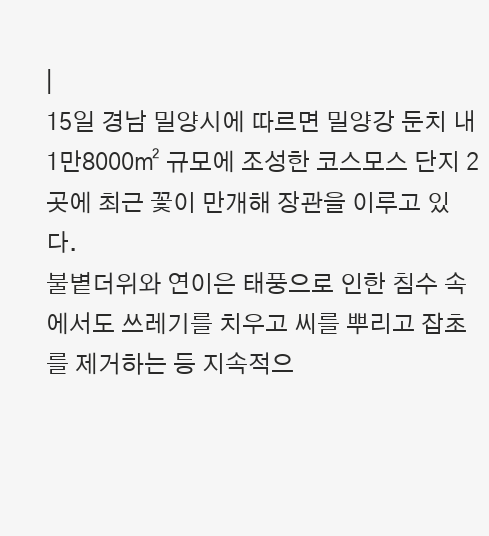|
15일 경남 밀양시에 따르면 밀양강 둔치 내 1만8000㎡ 규모에 조성한 코스모스 단지 2곳에 최근 꽃이 만개해 장관을 이루고 있다.
불볕더위와 연이은 태풍으로 인한 침수 속에서도 쓰레기를 치우고 씨를 뿌리고 잡초를 제거하는 등 지속적으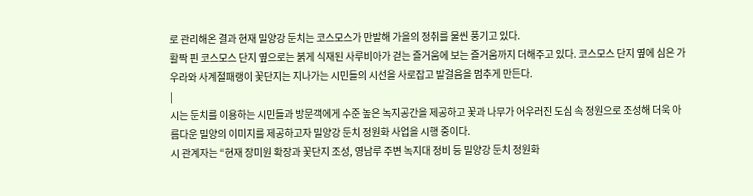로 관리해온 결과 현재 밀양강 둔치는 코스모스가 만발해 가을의 정취를 물씬 풍기고 있다.
활짝 핀 코스모스 단지 옆으로는 붉게 식재된 사루비아가 걷는 즐거움에 보는 즐거움까지 더해주고 있다. 코스모스 단지 옆에 심은 가우라와 사계절패랭이 꽃단지는 지나가는 시민들의 시선을 사로잡고 발걸음을 멈추게 만든다.
|
시는 둔치를 이용하는 시민들과 방문객에게 수준 높은 녹지공간을 제공하고 꽃과 나무가 어우러진 도심 속 정원으로 조성해 더욱 아름다운 밀양의 이미지를 제공하고자 밀양강 둔치 정원화 사업을 시행 중이다.
시 관계자는 “현재 장미원 확장과 꽃단지 조성, 영남루 주변 녹지대 정비 등 밀양강 둔치 정원화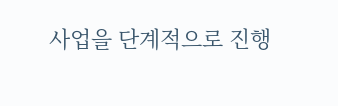사업을 단계적으로 진행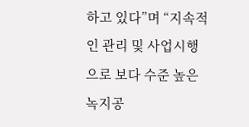하고 있다”며 “지속적인 관리 및 사업시행으로 보다 수준 높은 녹지공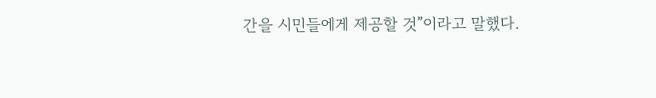간을 시민들에게 제공할 것”이라고 말했다.